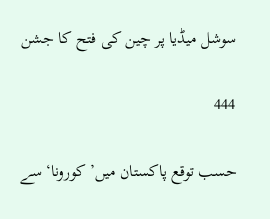سوشل میڈیا پر چین کی فتح کا جشن

444

حسب توقع پاکستان میں’کورونا‘سے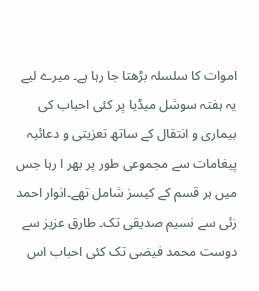اموات کا سلسلہ بڑھتا جا رہا ہے۔ میرے لیے یہ ہفتہ سوشل میڈیا پر کئی احباب کی بیماری و انتقال کے ساتھ تعزیتی و دعائیہ پیغامات سے مجموعی طور پر بھر ا رہا جس میں ہر قسم کے کیسز شامل تھے۔انوار احمد زئی سے نسیم صدیقی تک۔ طارق عزیز سے دوست محمد فیضی تک کئی احباب اس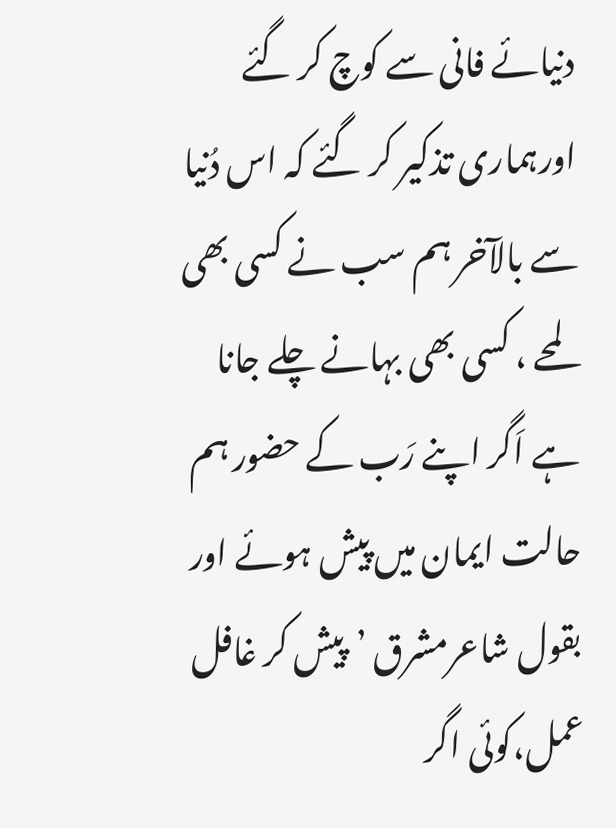دنیائے فانی سے کوچ کر گئے اورہماری تذکیر کر گئے کہ اس دُنیا سے بالآخر ہم سب نے کسی بھی لمحے ، کسی بھی بہانے چلے جانا ہے اَگر اپنے رَب کے حضور ہم حالت ایمان میں پیش ہوئے اور بقول شاعرمشرق ’پیش کر غافل عمل،کوئی اگر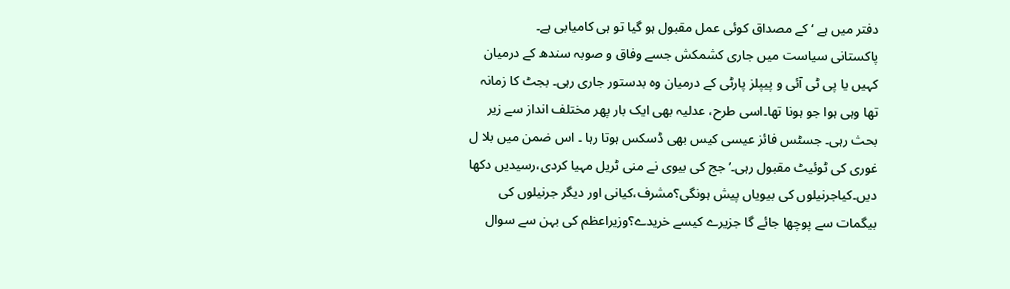دفتر میں ہے ‘ کے مصداق کوئی عمل مقبول ہو گیا تو ہی کامیابی ہے۔
پاکستانی سیاست میں جاری کشمکش جسے وفاق و صوبہ سندھ کے درمیان کہیں یا پی ٹی آئی و پیپلز پارٹی کے درمیان وہ بدستور جاری رہی۔ بجٹ کا زمانہ تھا وہی ہوا جو ہونا تھا۔اسی طرح، عدلیہ بھی ایک بار پھر مختلف انداز سے زیر بحث رہی۔ جسٹس فائز عیسی کیس بھی ڈسکس ہوتا رہا ۔ اس ضمن میں بلا ل غوری کی ٹوئیٹ مقبول رہی۔’جج کی بیوی نے منی ٹریل مہیا کردی،رسیدیں دکھا دیں۔کیاجرنیلوں کی بیویاں پیش ہونگی؟مشرف،کیانی اور دیگر جرنیلوں کی بیگمات سے پوچھا جائے گا جزیرے کیسے خریدے؟وزیراعظم کی بہن سے سوال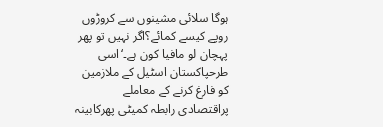ہوگا سلائی مشینوں سے کروڑوں روپے کیسے کمائے؟اگر نہیں تو پھر پہچان لو مافیا کون ہے۔‘اسی طرحپاکستان اسٹیل کے ملازمین کو فارغ کرنے کے معاملے پراقتصادی رابطہ کمیٹی پھرکابینہ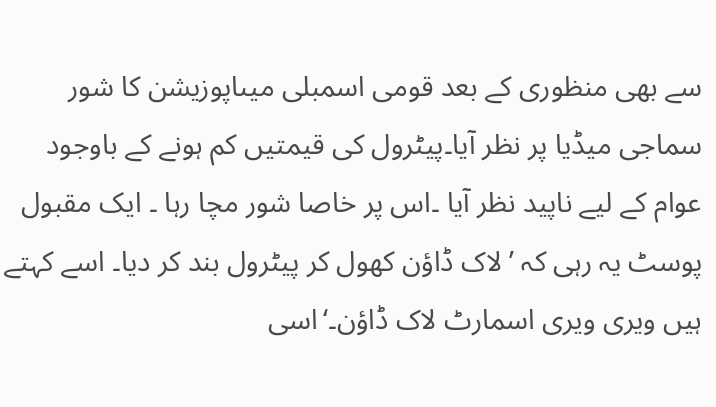سے بھی منظوری کے بعد قومی اسمبلی میںاپوزیشن کا شور سماجی میڈیا پر نظر آیا۔پیٹرول کی قیمتیں کم ہونے کے باوجود عوام کے لیے ناپید نظر آیا ۔اس پر خاصا شور مچا رہا ۔ ایک مقبول پوسٹ یہ رہی کہ ’لاک ڈاؤن کھول کر پیٹرول بند کر دیا۔ اسے کہتے ہیں ویری ویری اسمارٹ لاک ڈاؤن۔‘اسی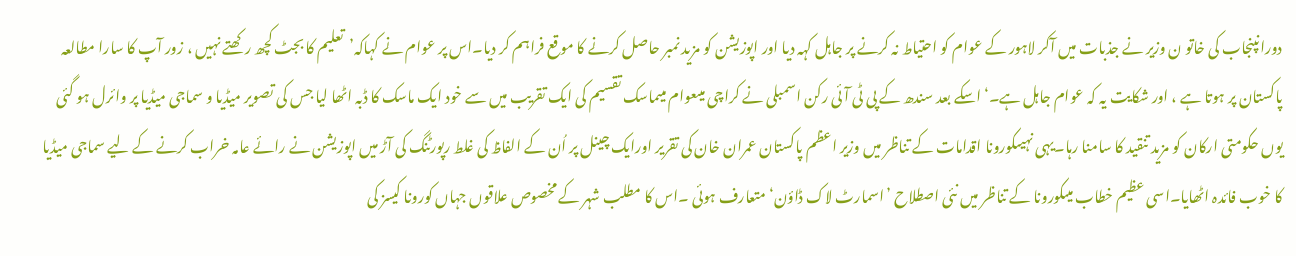دورانپنجاب کی خاتو ن وزیر نے جذبات میں آکر لاہور کے عوام کو احتیاط نہ کرنے پر جاہل کہہ دیا اور اپوزیشن کو مزید نمبر حاصل کرنے کا موقع فراہم کر دیا۔اس پر عوام نے کہاکہ’تعلیم کا بجٹ کچھ رکھتے نہیں ، زور آپ کا سارا مطالعہ پاکستان پر ہوتا ہے ، اور شکایت یہ کہ عوام جاہل ہے۔‘اسکے بعد سندھ کے پی ٹی آئی رکن اسمبلی نے کراچی میںعوام میںماسک تقسیم کی ایک تقریب میں سے خود ایک ماسک کا ڈبہ اٹھا لیا جس کی تصویر میڈیا و سماجی میڈیا پر وائرل ہو گئی یوں حکومتی ارکان کو مزید تنقید کا سامنا رہا۔یہی نہیںکورونا اقدامات کے تناظر میں وزیر اعظم پاکستان عمران خان کی تقریر اورایک چینل پر اُن کے الفاظ کی غلط رپورٹنگ کی آڑ میں اپوزیشن نے رائے عامہ خراب کرنے کے لیے سماجی میڈیا کا خوب فائدہ اٹھایا۔اسی عظیم خطاب میںکورونا کے تناظر میں نئی اصطلاح ’اسمارٹ لاک ڈاؤن‘ متعارف ہوئی ۔اس کا مطلب شہر کے مخصوص علاقوں جہاں کورونا کیسز کی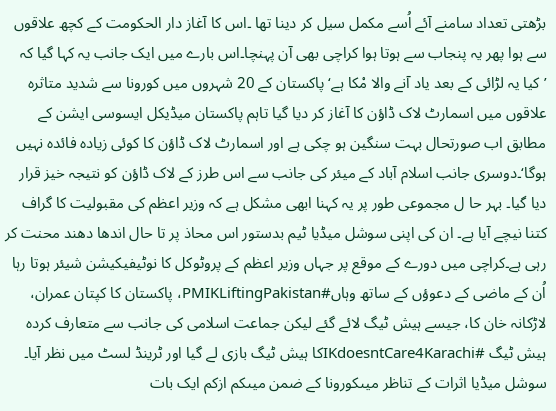بڑھتی تعداد سامنے آئے اُسے مکمل سیل کر دینا تھا ۔اس کا آغاز دار الحکومت کے کچھ علاقوں سے ہوا پھر یہ پنجاب سے ہوتا ہوا کراچی بھی آن پہنچا۔اس بارے میں ایک جانب یہ کہا گیا کہ ’کیا یہ لڑائی کے بعد یاد آنے والا مْکا ہے‘پاکستان کے 20 شہروں میں کورونا سے شدید متاثرہ علاقوں میں اسمارٹ لاک ڈاؤن کا آغاز کر دیا گیا تاہم پاکستان میڈیکل ایسوسی ایشن کے مطابق اب صورتحال بہت سنگین ہو چکی ہے اور اسمارٹ لاک ڈاؤن کا کوئی زیادہ فائدہ نہیں ہوگا‘۔دوسری جانب اسلام آباد کے میئر کی جانب سے اس طرز کے لاک ڈاؤن کو نتیجہ خیز قرار دیا گیا۔ بہر حا ل مجموعی طور پر یہ کہنا ابھی مشکل ہے کہ وزیر اعظم کی مقبولیت کا گراف کتنا نیچے آیا ہے۔ ان کی اپنی سوشل میڈیا ٹیم بدستور اس محاذ پر تا حال اندھا دھند محنت کر رہی ہے۔کراچی میں دورے کے موقع پر جہاں وزیر اعظم کے پروٹوکل کا نوٹیفیکیشن شیئر ہوتا رہا اُن کے ماضی کے دعوؤں کے ساتھ وہاں#PMIKLiftingPakistan، پاکستان کا کپتان عمران، لاڑکانہ خان کا، جیسے ہیش ٹیگ لائے گئے لیکن جماعت اسلامی کی جانب سے متعارف کردہ ہیش ٹیگ #IKdoesntCare4Karachiکا ہیش ٹیگ بازی لے گیا اور ٹرینڈ لسٹ میں نظر آیا۔
سوشل میڈیا اثرات کے تناظر میںکورونا کے ضمن میںکم ازکم ایک بات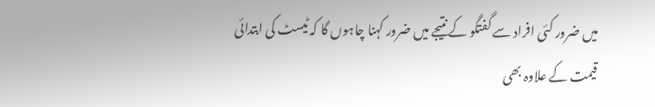میں ضرور کئی افراد سے گفتگو کے نتیجے میں ضرور کہنا چاہوں گا کہ ٹیسٹ کی ابتدائی قیمت کے علاوہ بھی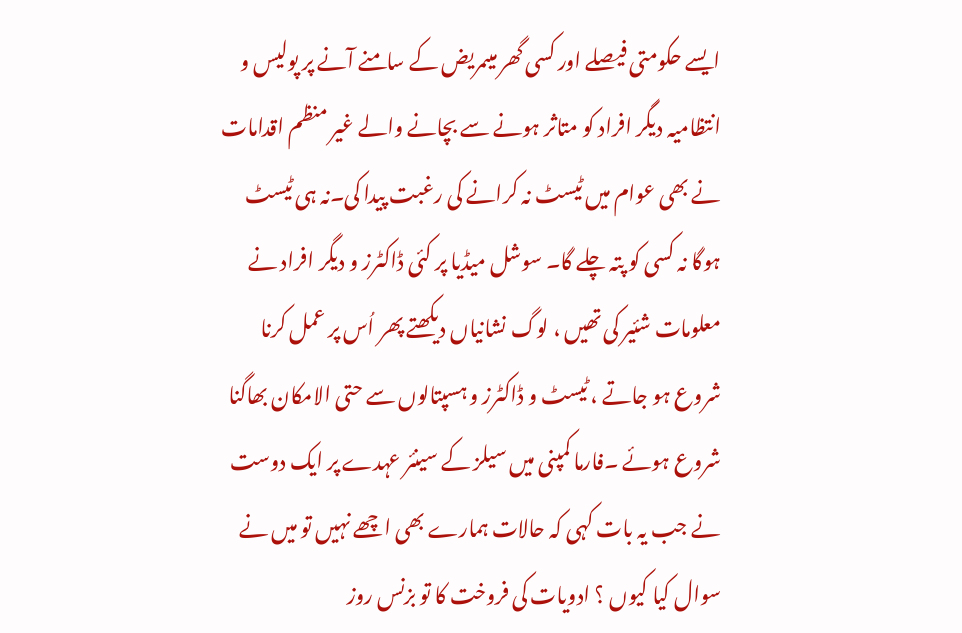ایسے حکومتی فیصلے اور کسی گھر میںمریض کے سامنے آنے پر پولیس و انتظامیہ دیگر افراد کو متاثر ہونے سے بچانے والے غیر منظم اقدامات نے بھی عوام میں ٹیسٹ نہ کرانے کی رغبت پیدا کی۔نہ ہی ٹیسٹ ہوگا نہ کسی کو پتہ چلے گا۔ سوشل میڈیا پر کئی ڈاکٹرز و دیگر افراد نے معلومات شئیر کی تھیں ، لوگ نشانیاں دیکھتے پھر اُس پر عمل کرنا شروع ہو جاتے ، ٹیسٹ و ڈاکٹرز و ہسپتالوں سے حتی الامکان بھاگنا شروع ہوئے ۔فارما کمپنی میں سیلز کے سینئر عہدے پر ایک دوست نے جب یہ بات کہی کہ حالات ہمارے بھی اچھے نہیں تو میں نے سوال کیا کیوں ؟ ادویات کی فروخت کا تو بزنس روز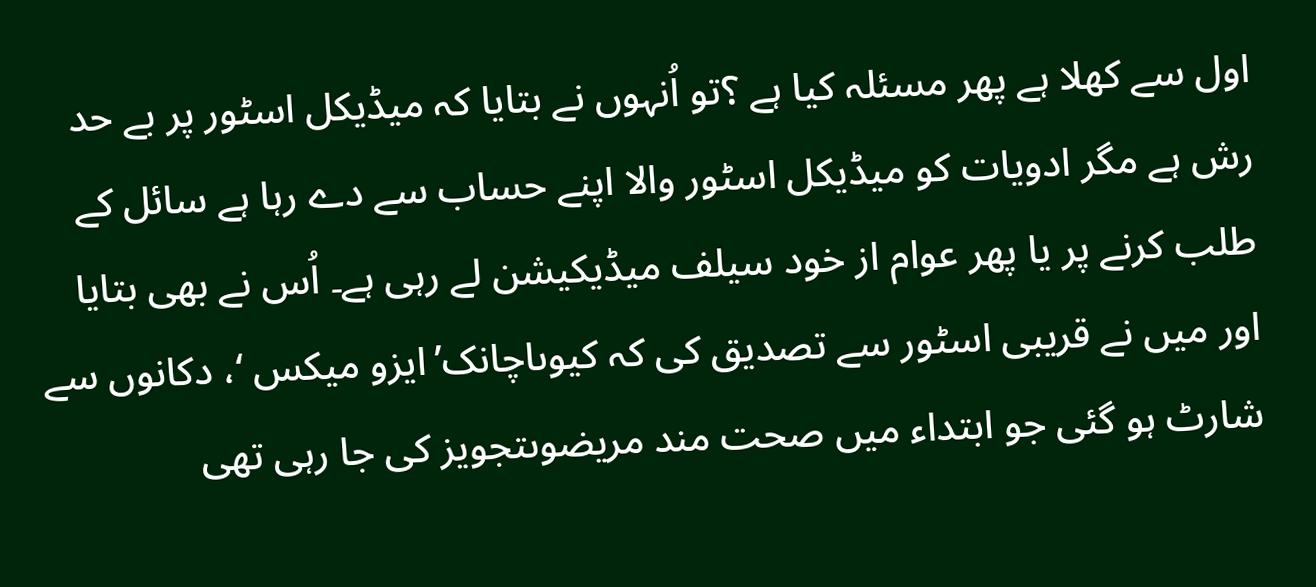اول سے کھلا ہے پھر مسئلہ کیا ہے ؟تو اُنہوں نے بتایا کہ میڈیکل اسٹور پر بے حد رش ہے مگر ادویات کو میڈیکل اسٹور والا اپنے حساب سے دے رہا ہے سائل کے طلب کرنے پر یا پھر عوام از خود سیلف میڈیکیشن لے رہی ہے۔ اُس نے بھی بتایا اور میں نے قریبی اسٹور سے تصدیق کی کہ کیوںاچانک’ایزو میکس ‘، دکانوں سے شارٹ ہو گئی جو ابتداء میں صحت مند مریضوںتجویز کی جا رہی تھی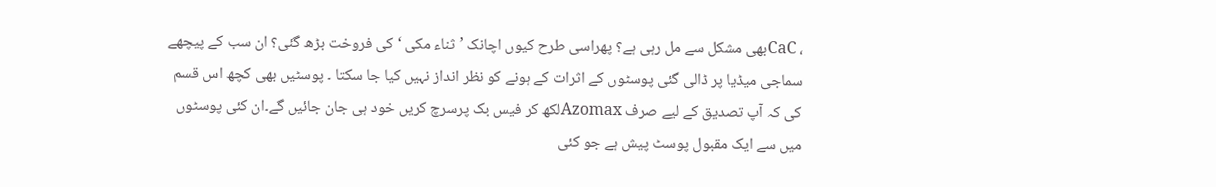، CaCبھی مشکل سے مل رہی ہے؟ پھراسی طرح کیوں اچانک ’ثناء مکی ‘کی فروخت بڑھ گئی؟ ان سب کے پیچھے سماجی میڈیا پر ڈالی گئی پوسٹوں کے اثرات کے ہونے کو نظر انداز نہیں کیا جا سکتا ۔ پوسٹیں بھی کچھ اس قسم کی کہ آپ تصدیق کے لیے صرف Azomaxلکھ کر فیس بک پرسرچ کریں خود ہی جان جائیں گے۔ان کئی پوسٹوں میں سے ایک مقبول پوسٹ پیش ہے جو کئی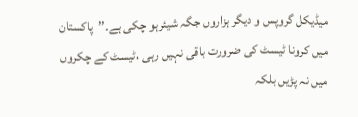میڈیکل گروپس و دیگر ہزاروں جگہ شیئرہو چکی ہے۔’’پاکستان میں کرونا ٹیسٹ کی ضرورت باقی نہیں رہی ،ٹیسٹ کے چکروں میں نہ پڑیں بلکہ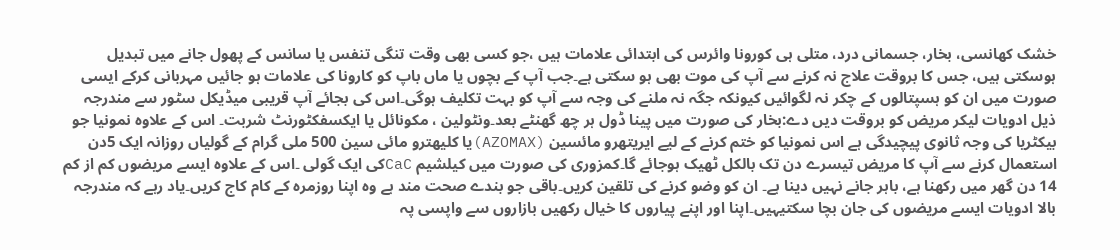خشک کھانسی، بخار، جسمانی درد، متلی ہی کورونا وائرس کی ابتدائی علامات ہیں ،جو کسی بھی وقت تنگی تنفس یا سانس کے پھول جانے میں تبدیل ہوسکتی ہیں، جس کا بروقت علاج نہ کرنے سے آپ کی موت بھی ہو سکتی ہے۔جب آپ کے بچوں یا ماں باپ کو کارونا کی علامات ہو جائیں مہربانی کرکے ایسی صورت میں ان کو ہسپتالوں کے چکر نہ لگوائیں کیونکہ جگہ نہ ملنے کی وجہ سے آپ کو بہت تکلیف ہوگی۔اس کی بجائے آپ قریبی میڈیکل سٹور سے مندرجہ ذیل ادویات لیکر مریض کو بروقت دیں دے:بخار کی صورت میں پینا ڈول ہر چھ گھنٹے بعد۔ونٹولین ، مکونائل یا ایکسفکٹورنٹ شربت۔ اس کے علاوہ نمونیا جو بیکٹریا کی وجہ ثانوی پیچیدگی ہے اس نمونیا کو ختم کرنے کے لیے ایریتھرو مائسین (AZOMAX)یا کلیھترو مائی سین 500 ملی گرام کے گولیاں روزانہ ایک 5دن استعمال کرنے سے آپ کا مریض تیسرے دن تک بالکل ٹھیک ہوجائے گا۔کمزوری کی صورت میں کیلشیم CaCکی ایک گولی ۔اس کے علاوہ ایسے مریضوں کم از کم 14 دن گھر میں رکھنا ہے، باہر جانے نہیں دینا ہے۔ ان کو وضو کرنے کی تلقین کریں۔باقی جو بندے صحت مند ہے وہ اپنا روزمرہ کے کام کاج کریں۔یاد رہے کہ مندرجہ بالا ادویات ایسے مریضوں کی جان بچا سکتیہیں۔اپنا اور اپنے پیاروں کا خیال رکھیں بازاروں سے واپسی پہ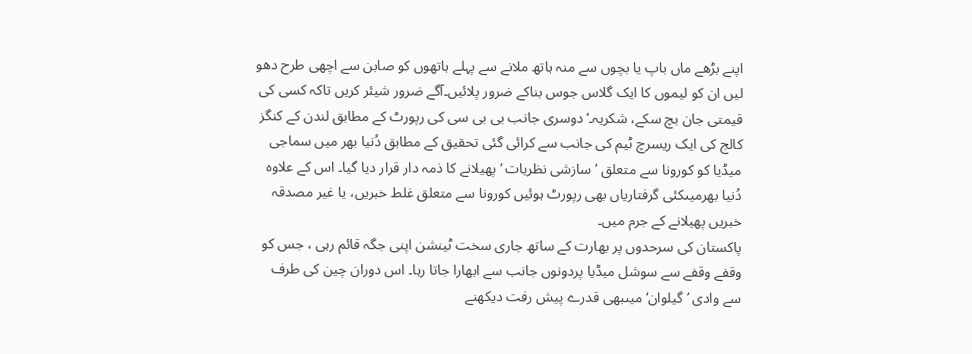اپنے بڑھے ماں باپ یا بچوں سے منہ ہاتھ ملانے سے پہلے ہاتھوں کو صابن سے اچھی طرح دھو لیں ان کو لیموں کا ایک گلاس جوس بناکے ضرور پلائیں۔آگے ضرور شیئر کریں تاکہ کسی کی قیمتی جان بچ سکے، شکریہ۔‘ دوسری جانب بی بی سی کی رپورٹ کے مطابق لندن کے کنگز کالج کی ایک ریسرچ ٹیم کی جانب سے کرائی گئی تحقیق کے مطابق دُنیا بھر میں سماجی میڈیا کو کورونا سے متعلق ’سازشی نظریات ‘ پھیلانے کا ذمہ دار قرار دیا گیا۔ اس کے علاوہ دُنیا بھرمیںکئی گرفتاریاں بھی رپورٹ ہوئیں کورونا سے متعلق غلط خبریں، یا غیر مصدقہ خبریں پھیلانے کے جرم میں۔
پاکستان کی سرحدوں پر بھارت کے ساتھ جاری سخت ٹینشن اپنی جگہ قائم رہی ، جس کو وقفے وقفے سے سوشل میڈیا پردونوں جانب سے ابھارا جاتا رہا۔ اس دوران چین کی طرف سے وادی ’گیلوان‘ میںبھی قدرے پیش رفت دیکھنے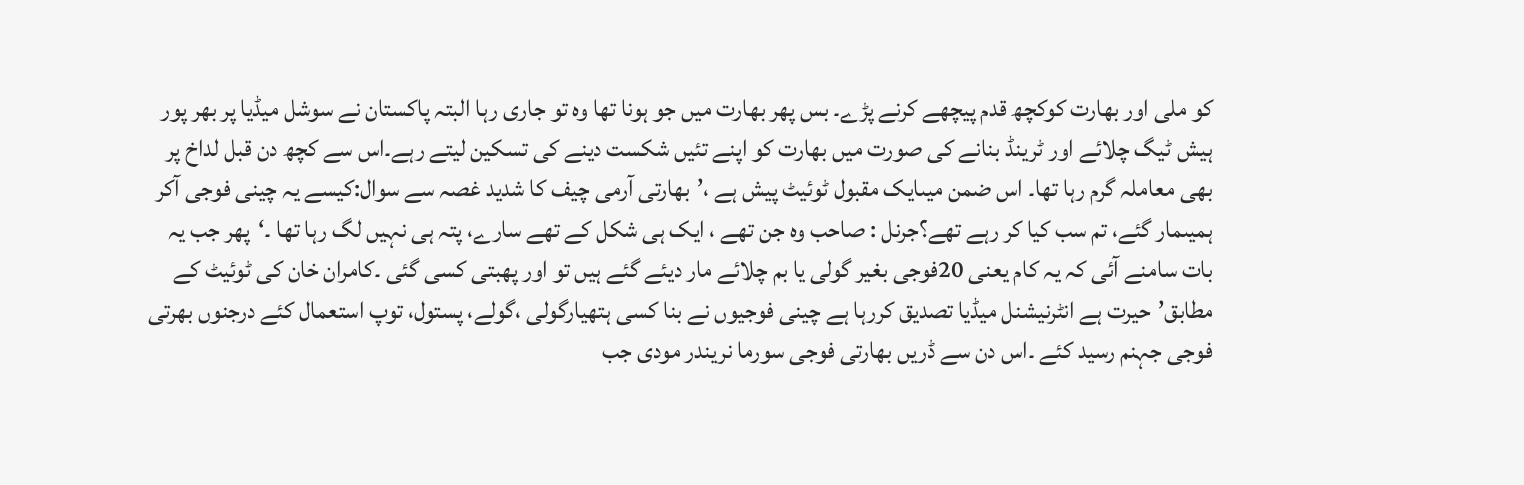کو ملی اور بھارت کوکچھ قدم پیچھے کرنے پڑے۔ بس پھر بھارت میں جو ہونا تھا وہ تو جاری رہا البتہ پاکستان نے سوشل میڈیا پر بھر پور ہیش ٹیگ چلائے اور ٹرینڈ بنانے کی صورت میں بھارت کو اپنے تئیں شکست دینے کی تسکین لیتے رہے۔اس سے کچھ دن قبل لداخ پر بھی معاملہ گرم رہا تھا۔ اس ضمن میںایک مقبول ٹوئیٹ پیش ہے ،’بھارتی آرمی چیف کا شدید غصہ سے سوال:کیسے یہ چینی فوجی آکر ہمیںمار گئے، تم سب کیا کر رہے تھے؟جرنل : صاحب وہ جن تھے ، ایک ہی شکل کے تھے سارے، پتہ ہی نہیں لگ رہا تھا ۔‘پھر جب یہ بات سامنے آئی کہ یہ کام یعنی 20فوجی بغیر گولی یا بم چلائے مار دیئے گئے ہیں تو اور پھبتی کسی گئی ۔کامران خان کی ٹوئیٹ کے مطابق’حیرت ہے انٹرنیشنل میڈیا تصدیق کررہا ہے چینی فوجیوں نے بنا کسی ہتھیارگولی ،گولے، پستول، توپ استعمال کئے درجنوں بھرتی فوجی جہنم رسید کئے ۔اس دن سے ڈریں بھارتی فوجی سورما نریندر مودی جب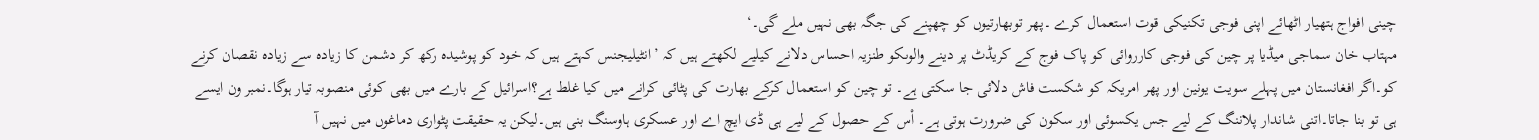چینی افواج ہتھیار اٹھائے اپنی فوجی تکنیکی قوت استعمال کرے ۔پھر توبھارتیوں کو چھپنے کی جگہ بھی نہیں ملے گی۔‘
مہتاب خان سماجی میڈیا پر چین کی فوجی کارروائی کو پاک فوج کے کریڈٹ پر دینے والوںکو طنزیہ احساس دلانے کیلیے لکھتے ہیں کہ ’انٹیلیجنس کہتے ہیں کہ خود کو پوشیدہ رکھ کر دشمن کا زیادہ سے زیادہ نقصان کرنے کو۔اگر افغانستان میں پہلے سویت یونین اور پھر امریکہ کو شکست فاش دلائی جا سکتی ہے۔ تو چین کو استعمال کرکے بھارت کی پٹائی کرانے میں کیا غلط ہے؟اسرائیل کے بارے میں بھی کوئی منصوبہ تیار ہوگا۔نمبر ون ایسے ہی تو بنا جاتا۔اتنی شاندار پلاننگ کے لیے جس یکسوئی اور سکون کی ضرورت ہوتی ہے۔ اْس کے حصول کے لیے ہی ڈی ایچ اے اور عسکری ہاوسنگ بنی ہیں۔لیکن یہ حقیقت پٹواری دماغوں میں نہیں آ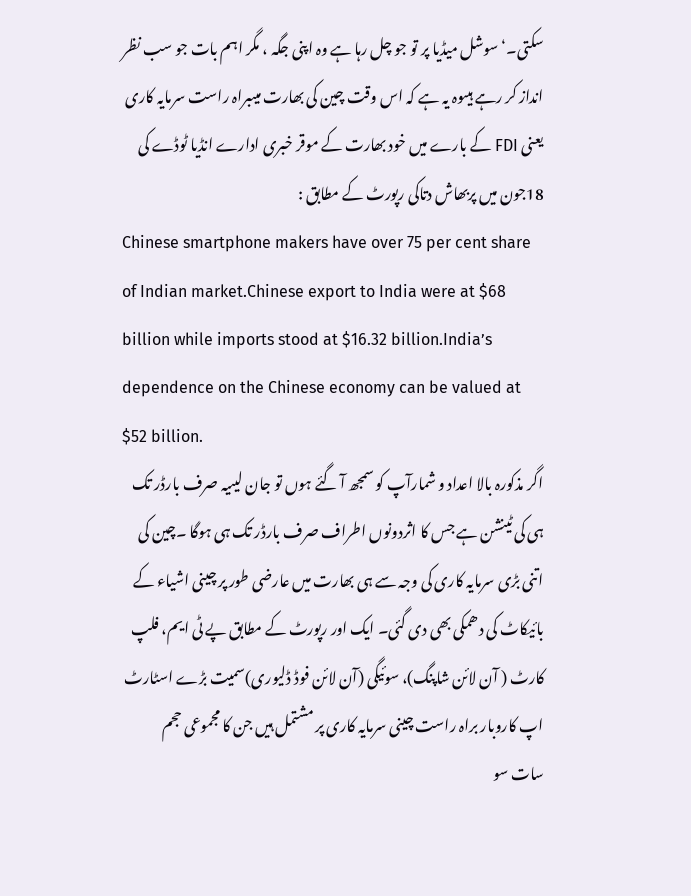سکتی۔‘ سوشل میڈیا پر تو جو چل رہا ہے وہ اپنی جگہ ، مگر اہم بات جو سب نظر انداز کر رہے ہیںوہ یہ ہے کہ اس وقت چین کی بھارت میںبراہ راست سرمایہ کاری یعنی FDI کے بارے میں خود بھارت کے موقر خبری ادارے انڈیا ٹوڈے کی 18جون میں پربھاش دتاکی رپورٹ کے مطابق :
Chinese smartphone makers have over 75 per cent share of Indian market.Chinese export to India were at $68 billion while imports stood at $16.32 billion.India’s dependence on the Chinese economy can be valued at $52 billion.
اگر مذکورہ بالا اعداد و شمارآپ کو سمجھ آ گئے ہوں تو جان لیںیہ صرف بارڈر تک ہی کی ٹینشن ہے جس کا اثردونوں اطراف صرف بارڈر تک ہی ہوگا ۔چین کی اتنی بڑی سرمایہ کاری کی وجہ سے ہی بھارت میں عارضی طور پر چینی اشیاء کے بائیکاٹ کی دھمکی بھی دی گئی۔ ایک اور رپورٹ کے مطابق پے ٹی ایم، فلپ کارٹ ( آن لائن شاپنگ)، سوئیگی (آن لائن فوڈ ڈلیوری)سمیت بڑے اسٹارٹ اپ کاروبار براہ راست چینی سرمایہ کاری پر مشتمل ہیں جن کا مجموعی حجم سات سو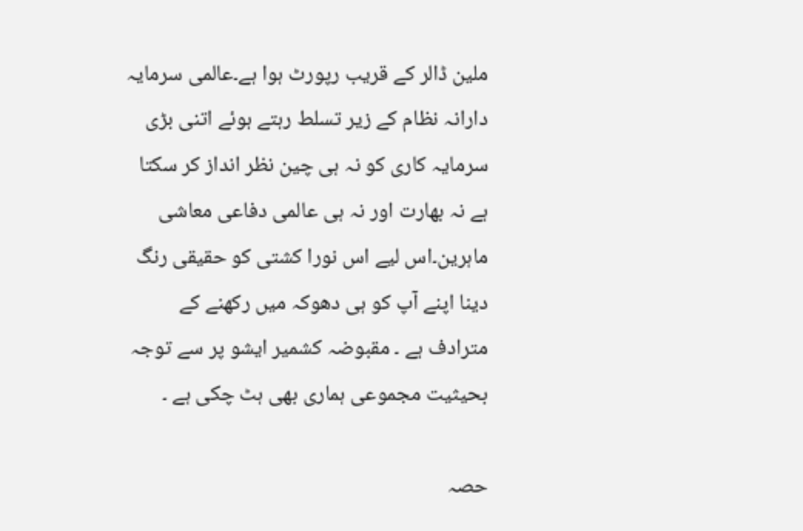ملین ڈالر کے قریب رپورٹ ہوا ہے۔عالمی سرمایہ دارانہ نظام کے زیر تسلط رہتے ہوئے اتنی بڑی سرمایہ کاری کو نہ ہی چین نظر انداز کر سکتا ہے نہ بھارت اور نہ ہی عالمی دفاعی معاشی ماہرین۔اس لیے اس نورا کشتی کو حقیقی رنگ دینا اپنے آپ کو ہی دھوکہ میں رکھنے کے مترادف ہے ۔ مقبوضہ کشمیر ایشو پر سے توجہ بحیثیت مجموعی ہماری بھی ہٹ چکی ہے ۔

حصہ